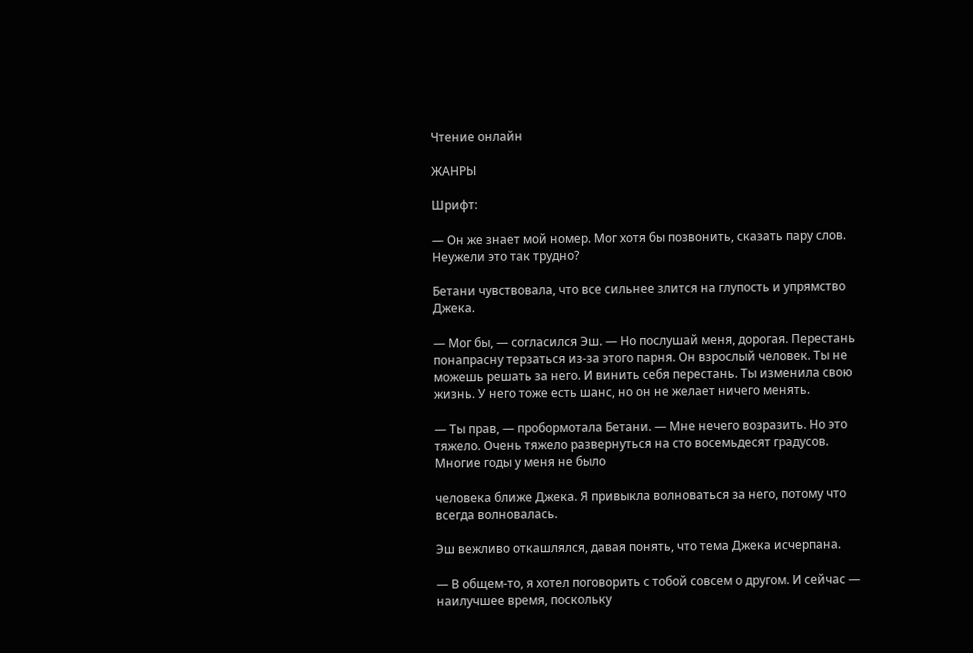Чтение онлайн

ЖАНРЫ

Шрифт:

— Он же знает мой номер. Мог хотя бы позвонить, сказать пару слов. Неужели это так трудно?

Бетани чувствовала, что все сильнее злится на глупость и упрямство Джека.

— Мог бы, — согласился Эш. — Но послушай меня, дорогая. Перестань понапрасну терзаться из-за этого парня. Он взрослый человек. Ты не можешь решать за него. И винить себя перестань. Ты изменила свою жизнь. У него тоже есть шанс, но он не желает ничего менять.

— Ты прав, — пробормотала Бетани. — Мне нечего возразить. Но это тяжело. Очень тяжело развернуться на сто восемьдесят градусов. Многие годы у меня не было

человека ближе Джека. Я привыкла волноваться за него, потому что всегда волновалась.

Эш вежливо откашлялся, давая понять, что тема Джека исчерпана.

— В общем-то, я хотел поговорить с тобой совсем о другом. И сейчас — наилучшее время, поскольку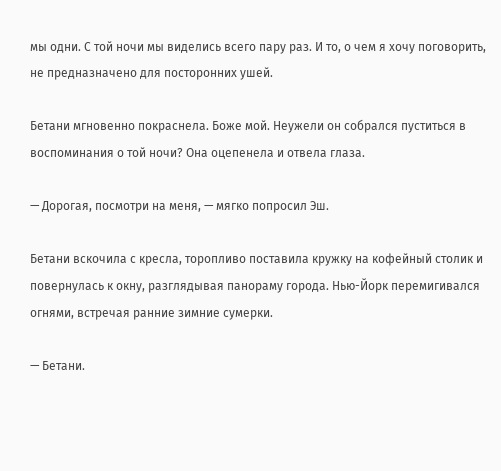мы одни. С той ночи мы виделись всего пару раз. И то, о чем я хочу поговорить, не предназначено для посторонних ушей.

Бетани мгновенно покраснела. Боже мой. Неужели он собрался пуститься в воспоминания о той ночи? Она оцепенела и отвела глаза.

— Дорогая, посмотри на меня, — мягко попросил Эш.

Бетани вскочила с кресла, торопливо поставила кружку на кофейный столик и повернулась к окну, разглядывая панораму города. Нью-Йорк перемигивался огнями, встречая ранние зимние сумерки.

— Бетани.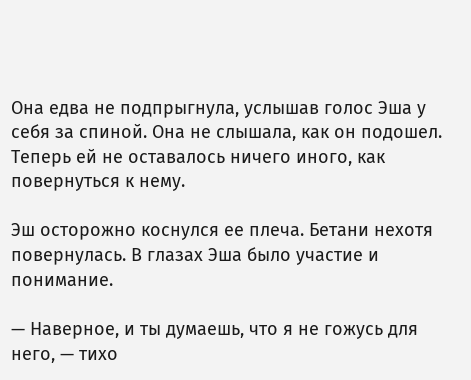Она едва не подпрыгнула, услышав голос Эша у себя за спиной. Она не слышала, как он подошел. Теперь ей не оставалось ничего иного, как повернуться к нему.

Эш осторожно коснулся ее плеча. Бетани нехотя повернулась. В глазах Эша было участие и понимание.

— Наверное, и ты думаешь, что я не гожусь для него, — тихо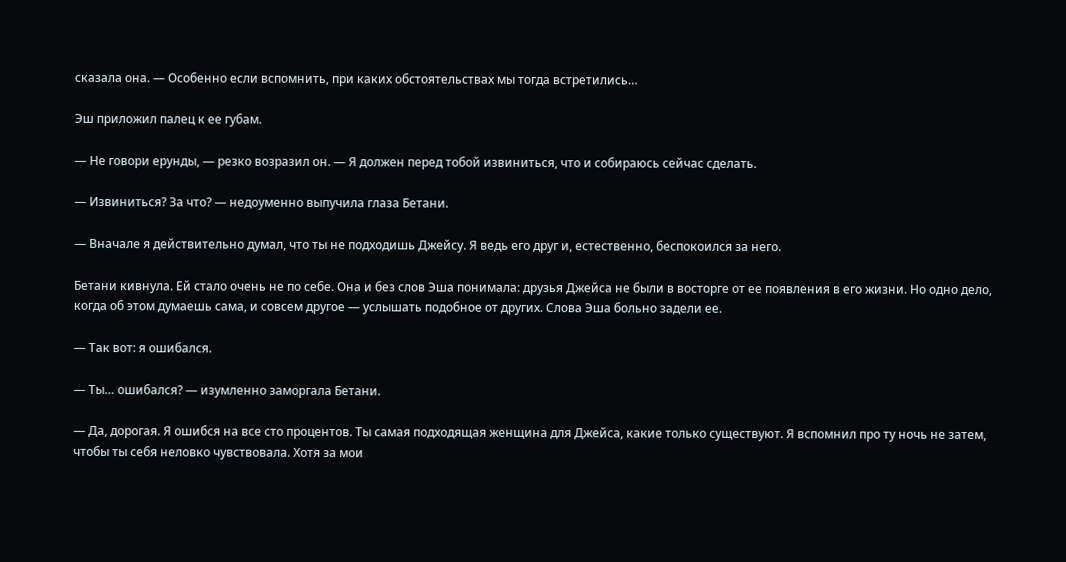сказала она. — Особенно если вспомнить, при каких обстоятельствах мы тогда встретились…

Эш приложил палец к ее губам.

— Не говори ерунды, — резко возразил он. — Я должен перед тобой извиниться, что и собираюсь сейчас сделать.

— Извиниться? За что? — недоуменно выпучила глаза Бетани.

— Вначале я действительно думал, что ты не подходишь Джейсу. Я ведь его друг и, естественно, беспокоился за него.

Бетани кивнула. Ей стало очень не по себе. Она и без слов Эша понимала: друзья Джейса не были в восторге от ее появления в его жизни. Но одно дело, когда об этом думаешь сама, и совсем другое — услышать подобное от других. Слова Эша больно задели ее.

— Так вот: я ошибался.

— Ты… ошибался? — изумленно заморгала Бетани.

— Да, дорогая. Я ошибся на все сто процентов. Ты самая подходящая женщина для Джейса, какие только существуют. Я вспомнил про ту ночь не затем, чтобы ты себя неловко чувствовала. Хотя за мои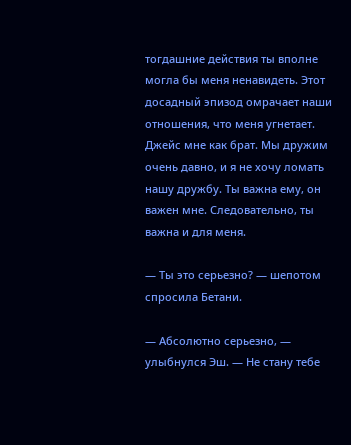тогдашние действия ты вполне могла бы меня ненавидеть. Этот досадный эпизод омрачает наши отношения, что меня угнетает. Джейс мне как брат. Мы дружим очень давно, и я не хочу ломать нашу дружбу. Ты важна ему, он важен мне. Следовательно, ты важна и для меня.

— Ты это серьезно? — шепотом спросила Бетани.

— Абсолютно серьезно, — улыбнулся Эш. — Не стану тебе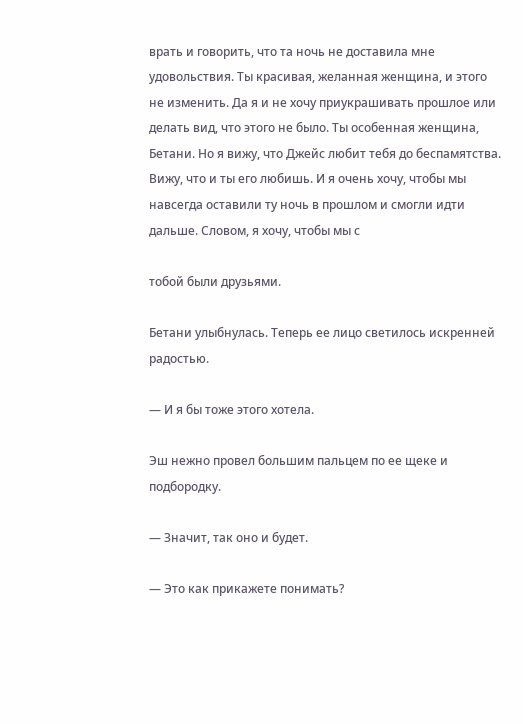врать и говорить, что та ночь не доставила мне удовольствия. Ты красивая, желанная женщина, и этого не изменить. Да я и не хочу приукрашивать прошлое или делать вид, что этого не было. Ты особенная женщина, Бетани. Но я вижу, что Джейс любит тебя до беспамятства. Вижу, что и ты его любишь. И я очень хочу, чтобы мы навсегда оставили ту ночь в прошлом и смогли идти дальше. Словом, я хочу, чтобы мы с

тобой были друзьями.

Бетани улыбнулась. Теперь ее лицо светилось искренней радостью.

— И я бы тоже этого хотела.

Эш нежно провел большим пальцем по ее щеке и подбородку.

— Значит, так оно и будет.

— Это как прикажете понимать?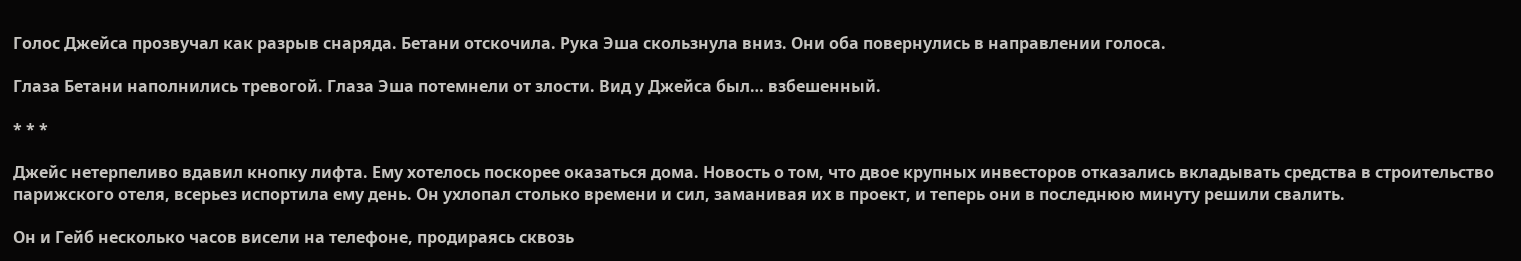Голос Джейса прозвучал как разрыв снаряда. Бетани отскочила. Рука Эша скользнула вниз. Они оба повернулись в направлении голоса.

Глаза Бетани наполнились тревогой. Глаза Эша потемнели от злости. Вид у Джейса был… взбешенный.

* * *

Джейс нетерпеливо вдавил кнопку лифта. Ему хотелось поскорее оказаться дома. Новость о том, что двое крупных инвесторов отказались вкладывать средства в строительство парижского отеля, всерьез испортила ему день. Он ухлопал столько времени и сил, заманивая их в проект, и теперь они в последнюю минуту решили свалить.

Он и Гейб несколько часов висели на телефоне, продираясь сквозь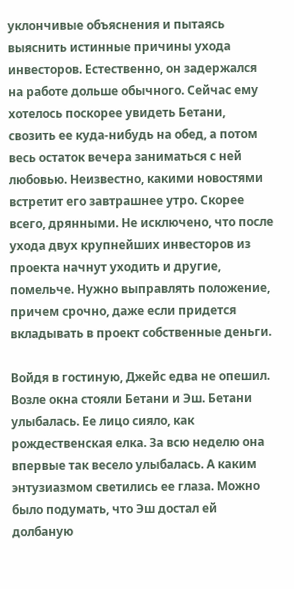уклончивые объяснения и пытаясь выяснить истинные причины ухода инвесторов. Естественно, он задержался на работе дольше обычного. Сейчас ему хотелось поскорее увидеть Бетани, свозить ее куда-нибудь на обед, а потом весь остаток вечера заниматься с ней любовью. Неизвестно, какими новостями встретит его завтрашнее утро. Скорее всего, дрянными. Не исключено, что после ухода двух крупнейших инвесторов из проекта начнут уходить и другие, помельче. Нужно выправлять положение, причем срочно, даже если придется вкладывать в проект собственные деньги.

Войдя в гостиную, Джейс едва не опешил. Возле окна стояли Бетани и Эш. Бетани улыбалась. Ее лицо сияло, как рождественская елка. За всю неделю она впервые так весело улыбалась. А каким энтузиазмом светились ее глаза. Можно было подумать, что Эш достал ей долбаную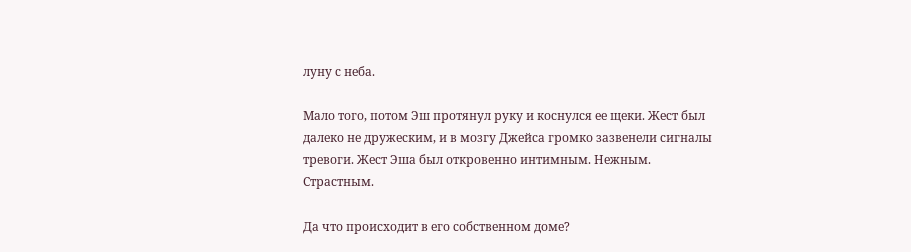луну с неба.

Мало того, потом Эш протянул руку и коснулся ее щеки. Жест был далеко не дружеским, и в мозгу Джейса громко зазвенели сигналы тревоги. Жест Эша был откровенно интимным. Нежным. Страстным.

Да что происходит в его собственном доме?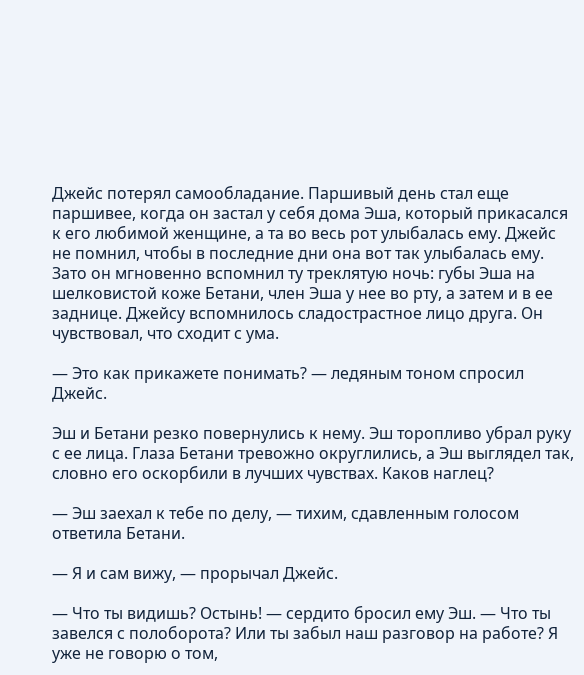Джейс потерял самообладание. Паршивый день стал еще паршивее, когда он застал у себя дома Эша, который прикасался к его любимой женщине, а та во весь рот улыбалась ему. Джейс не помнил, чтобы в последние дни она вот так улыбалась ему. Зато он мгновенно вспомнил ту треклятую ночь: губы Эша на шелковистой коже Бетани, член Эша у нее во рту, а затем и в ее заднице. Джейсу вспомнилось сладострастное лицо друга. Он чувствовал, что сходит с ума.

— Это как прикажете понимать? — ледяным тоном спросил Джейс.

Эш и Бетани резко повернулись к нему. Эш торопливо убрал руку с ее лица. Глаза Бетани тревожно округлились, а Эш выглядел так, словно его оскорбили в лучших чувствах. Каков наглец?

— Эш заехал к тебе по делу, — тихим, сдавленным голосом ответила Бетани.

— Я и сам вижу, — прорычал Джейс.

— Что ты видишь? Остынь! — сердито бросил ему Эш. — Что ты завелся с полоборота? Или ты забыл наш разговор на работе? Я уже не говорю о том,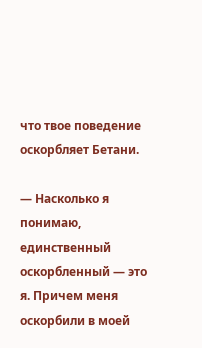что твое поведение оскорбляет Бетани.

— Насколько я понимаю, единственный оскорбленный — это я. Причем меня оскорбили в моей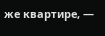же квартире, —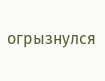огрызнулся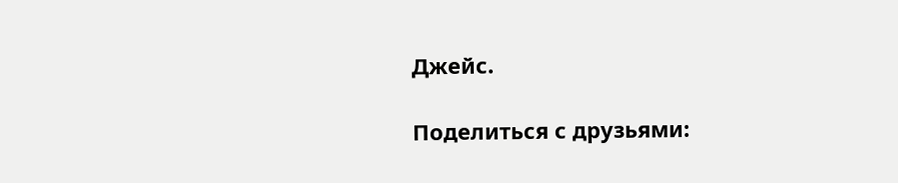Джейс.

Поделиться с друзьями: